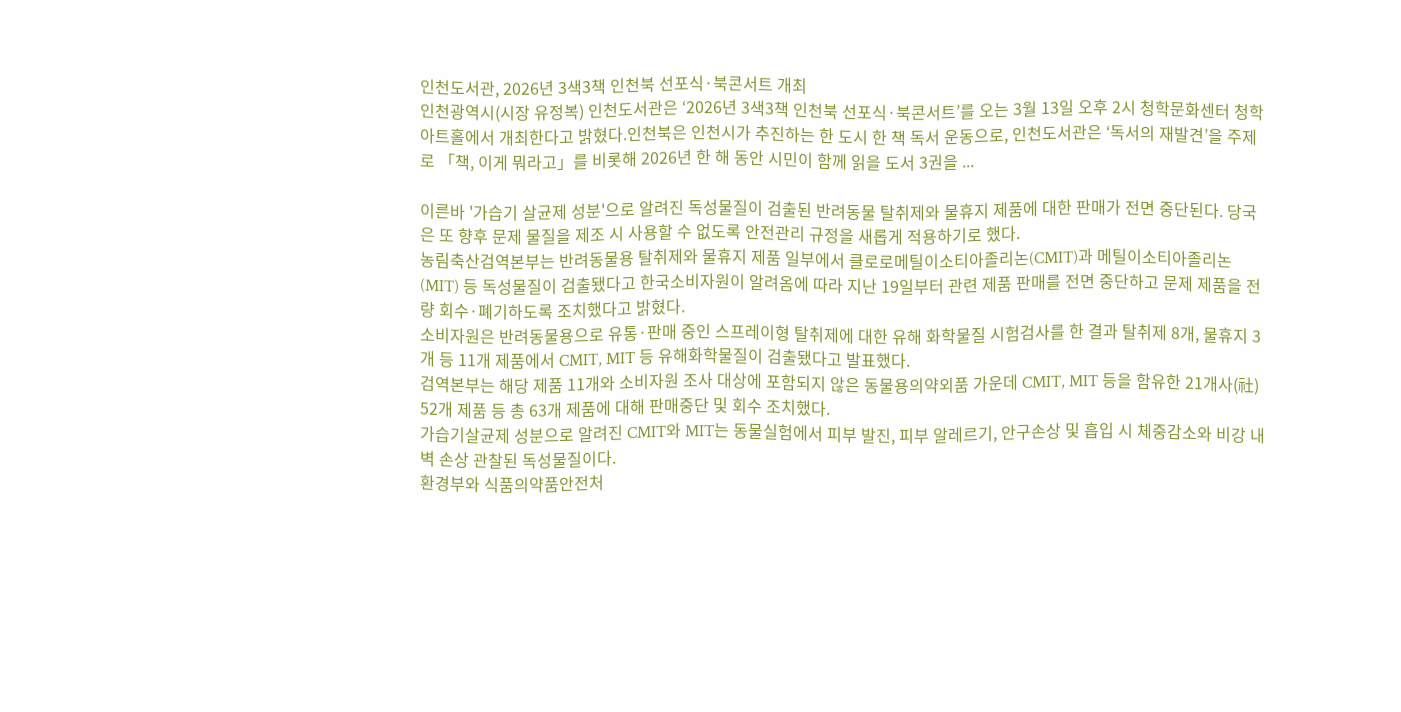인천도서관, 2026년 3색3책 인천북 선포식·북콘서트 개최
인천광역시(시장 유정복) 인천도서관은 ‘2026년 3색3책 인천북 선포식·북콘서트’를 오는 3월 13일 오후 2시 청학문화센터 청학아트홀에서 개최한다고 밝혔다.인천북은 인천시가 추진하는 한 도시 한 책 독서 운동으로, 인천도서관은 ‘독서의 재발견’을 주제로 「책, 이게 뭐라고」를 비롯해 2026년 한 해 동안 시민이 함께 읽을 도서 3권을 ...

이른바 '가습기 살균제 성분'으로 알려진 독성물질이 검출된 반려동물 탈취제와 물휴지 제품에 대한 판매가 전면 중단된다. 당국은 또 향후 문제 물질을 제조 시 사용할 수 없도록 안전관리 규정을 새롭게 적용하기로 했다.
농림축산검역본부는 반려동물용 탈취제와 물휴지 제품 일부에서 클로로메틸이소티아졸리논(CMIT)과 메틸이소티아졸리논(MIT) 등 독성물질이 검출됐다고 한국소비자원이 알려옴에 따라 지난 19일부터 관련 제품 판매를 전면 중단하고 문제 제품을 전량 회수·폐기하도록 조치했다고 밝혔다.
소비자원은 반려동물용으로 유통·판매 중인 스프레이형 탈취제에 대한 유해 화학물질 시험검사를 한 결과 탈취제 8개, 물휴지 3개 등 11개 제품에서 CMIT, MIT 등 유해화학물질이 검출됐다고 발표했다.
검역본부는 해당 제품 11개와 소비자원 조사 대상에 포함되지 않은 동물용의약외품 가운데 CMIT, MIT 등을 함유한 21개사(社) 52개 제품 등 총 63개 제품에 대해 판매중단 및 회수 조치했다.
가습기살균제 성분으로 알려진 CMIT와 MIT는 동물실험에서 피부 발진, 피부 알레르기, 안구손상 및 흡입 시 체중감소와 비강 내벽 손상 관찰된 독성물질이다.
환경부와 식품의약품안전처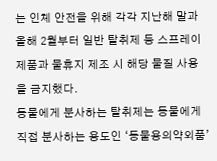는 인체 안전을 위해 각각 지난해 말과 올해 2월부터 일반 탈취제 등 스프레이 제품과 물휴지 제조 시 해당 물질 사용을 금지했다.
동물에게 분사하는 탈취제는 동물에게 직접 분사하는 용도인 ‘동물용의약외품’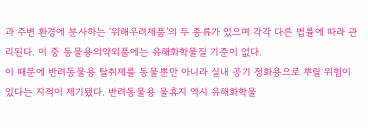과 주변 환경에 분사하는 ‘위해우려제품’의 두 종류가 있으며 각각 다른 법률에 따라 관리된다. 이 중 동물용의약외품에는 유해화학물질 기준이 없다.
이 때문에 반려동물용 탈취제를 동물뿐만 아니라 실내 공기 정화용으로 뿌릴 위험이 있다는 지적이 제기됐다. 반려동물용 물휴지 역시 유해화학물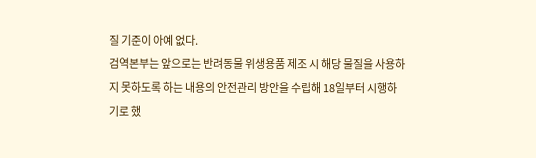질 기준이 아예 없다.
검역본부는 앞으로는 반려동물 위생용품 제조 시 해당 물질을 사용하지 못하도록 하는 내용의 안전관리 방안을 수립해 18일부터 시행하기로 했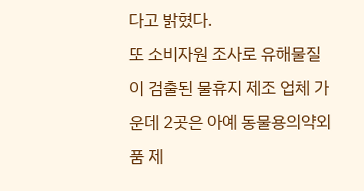다고 밝혔다.
또 소비자원 조사로 유해물질이 검출된 물휴지 제조 업체 가운데 2곳은 아예 동물용의약외품 제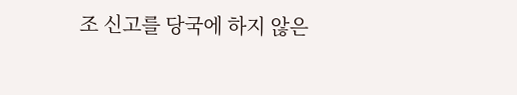조 신고를 당국에 하지 않은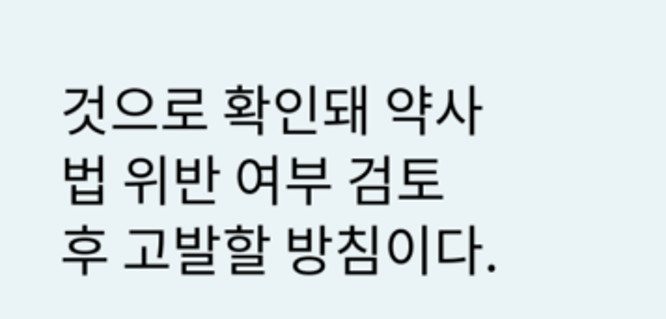것으로 확인돼 약사법 위반 여부 검토 후 고발할 방침이다.